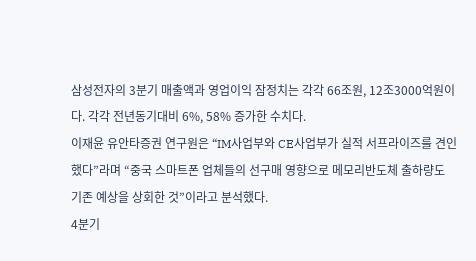삼성전자의 3분기 매출액과 영업이익 잠정치는 각각 66조원, 12조3000억원이다. 각각 전년동기대비 6%, 58% 증가한 수치다.
이재윤 유안타증권 연구원은 “IM사업부와 CE사업부가 실적 서프라이즈를 견인했다”라며 “중국 스마트폰 업체들의 선구매 영향으로 메모리반도체 출하량도 기존 예상을 상회한 것”이라고 분석했다.
4분기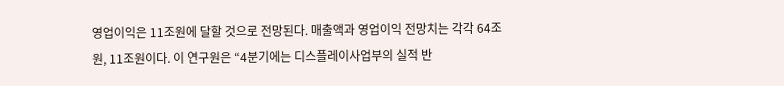영업이익은 11조원에 달할 것으로 전망된다. 매출액과 영업이익 전망치는 각각 64조원, 11조원이다. 이 연구원은 “4분기에는 디스플레이사업부의 실적 반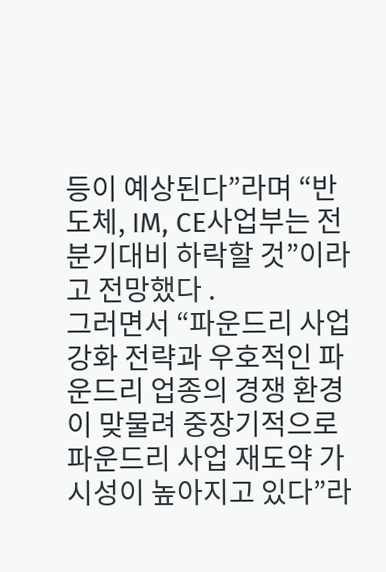등이 예상된다”라며 “반도체, IM, CE사업부는 전분기대비 하락할 것”이라고 전망했다 .
그러면서 “파운드리 사업 강화 전략과 우호적인 파운드리 업종의 경쟁 환경이 맞물려 중장기적으로 파운드리 사업 재도약 가시성이 높아지고 있다”라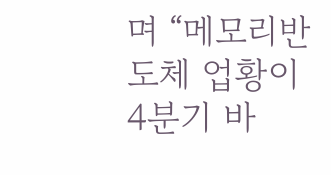며 “메모리반도체 업황이 4분기 바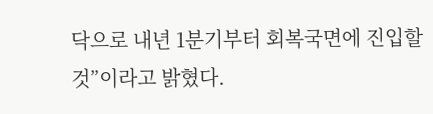닥으로 내년 1분기부터 회복국면에 진입할 것”이라고 밝혔다.